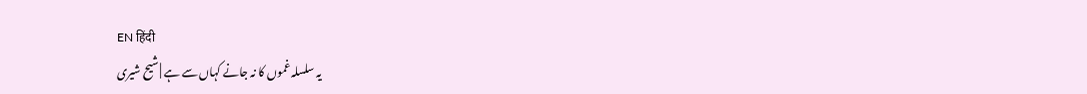EN हिंदी
یہ سلسلہ غموں کا نہ جانے کہاں سے ہے | شیح شیری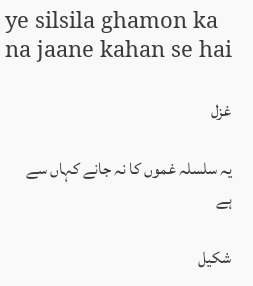ye silsila ghamon ka na jaane kahan se hai

غزل

یہ سلسلہ غموں کا نہ جانے کہاں سے ہے

شکیل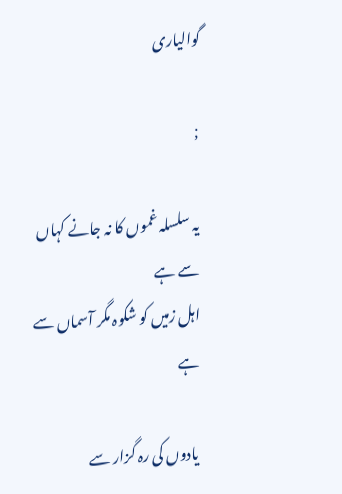گوالیاری

;

یہ سلسلہ غموں کا نہ جانے کہاں سے ہے
اہل زمیں کو شکوہ مگر آسماں سے ہے

یادوں کی رہ گزار سے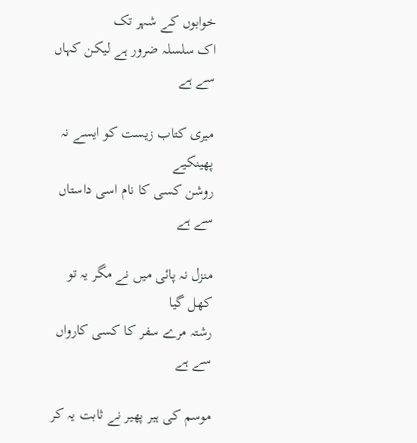خوابوں کے شہر تک
اک سلسلہ ضرور ہے لیکن کہاں سے ہے

میری کتاب زیست کو ایسے نہ پھینکیے
روشن کسی کا نام اسی داستاں سے ہے

منزل نہ پائی میں نے مگر یہ تو کھل گیا
رشتہ مرے سفر کا کسی کارواں سے ہے

موسم کی ہیر پھیر نے ثابت یہ کر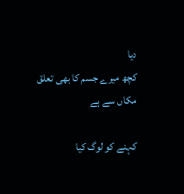دیا
کچھ میرے جسم کا بھی تعلق مکاں سے ہے

کہنے کو لوگ کیا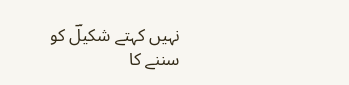نہیں کہتے شکیلؔ کو
سننے کا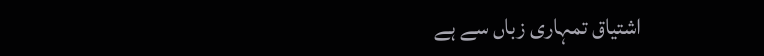اشتیاق تمہاری زباں سے ہے